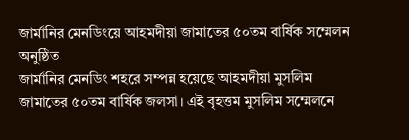জার্মানির মেনডিংয়ে আহমদীয়া জামাতের ৫০তম বার্ষিক সম্মেলন অনুষ্ঠিত
জার্মানির মেনডিং শহরে সম্পন্ন হয়েছে আহমদীয়া মুসলিম জামাতের ৫০তম বার্ষিক জলসা। এই বৃহত্তম মুসলিম সম্মেলনে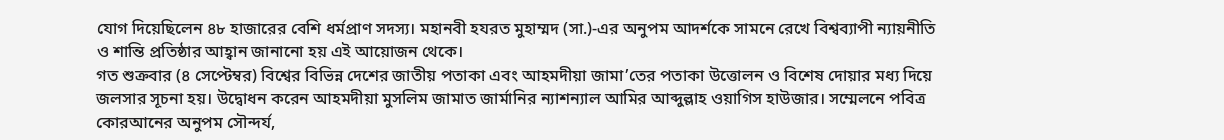যোগ দিয়েছিলেন ৪৮ হাজারের বেশি ধর্মপ্রাণ সদস্য। মহানবী হযরত মুহাম্মদ (সা.)-এর অনুপম আদর্শকে সামনে রেখে বিশ্বব্যাপী ন্যায়নীতি ও শান্তি প্রতিষ্ঠার আহ্বান জানানো হয় এই আয়োজন থেকে।
গত শুক্রবার (৪ সেপ্টেম্বর) বিশ্বের বিভিন্ন দেশের জাতীয় পতাকা এবং আহমদীয়া জামা’তের পতাকা উত্তোলন ও বিশেষ দোয়ার মধ্য দিয়ে জলসার সূচনা হয়। উদ্বোধন করেন আহমদীয়া মুসলিম জামাত জার্মানির ন্যাশন্যাল আমির আব্দুল্লাহ ওয়াগিস হাউজার। সম্মেলনে পবিত্র কোরআনের অনুপম সৌন্দর্য,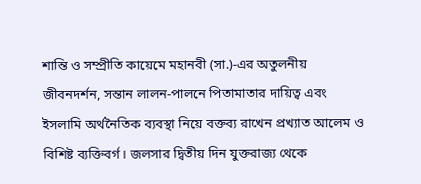শান্তি ও সম্প্রীতি কায়েমে মহানবী (সা.)-এর অতুলনীয় জীবনদর্শন, সন্তান লালন-পালনে পিতামাতার দায়িত্ব এবং ইসলামি অর্থনৈতিক ব্যবস্থা নিয়ে বক্তব্য রাখেন প্রখ্যাত আলেম ও বিশিষ্ট ব্যক্তিবর্গ। জলসার দ্বিতীয় দিন যুক্তরাজ্য থেকে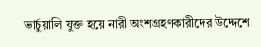ভার্চুয়ালি যুক্ত হয়ে নারী অংশগ্রহণকারীদের উদ্দেশে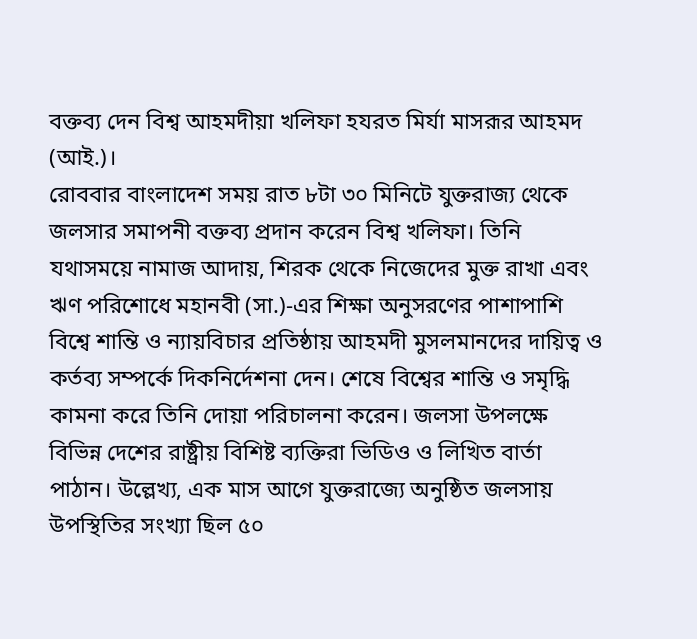বক্তব্য দেন বিশ্ব আহমদীয়া খলিফা হযরত মির্যা মাসরূর আহমদ (আই.)।
রোববার বাংলাদেশ সময় রাত ৮টা ৩০ মিনিটে যুক্তরাজ্য থেকে জলসার সমাপনী বক্তব্য প্রদান করেন বিশ্ব খলিফা। তিনি যথাসময়ে নামাজ আদায়, শিরক থেকে নিজেদের মুক্ত রাখা এবং ঋণ পরিশোধে মহানবী (সা.)-এর শিক্ষা অনুসরণের পাশাপাশি বিশ্বে শান্তি ও ন্যায়বিচার প্রতিষ্ঠায় আহমদী মুসলমানদের দায়িত্ব ও কর্তব্য সম্পর্কে দিকনির্দেশনা দেন। শেষে বিশ্বের শান্তি ও সমৃদ্ধি কামনা করে তিনি দোয়া পরিচালনা করেন। জলসা উপলক্ষে বিভিন্ন দেশের রাষ্ট্রীয় বিশিষ্ট ব্যক্তিরা ভিডিও ও লিখিত বার্তা পাঠান। উল্লেখ্য, এক মাস আগে যুক্তরাজ্যে অনুষ্ঠিত জলসায় উপস্থিতির সংখ্যা ছিল ৫০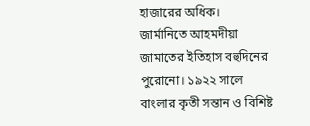হাজারের অধিক।
জার্মানিতে আহমদীয়া জামাতের ইতিহাস বহুদিনের পুরোনো। ১৯২২ সালে বাংলার কৃতী সন্তান ও বিশিষ্ট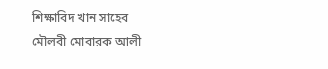শিক্ষাবিদ খান সাহেব মৌলবী মোবারক আলী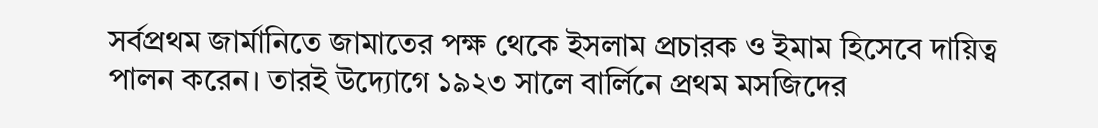সর্বপ্রথম জার্মানিতে জামাতের পক্ষ থেকে ইসলাম প্রচারক ও ইমাম হিসেবে দায়িত্ব পালন করেন। তারই উদ্যোগে ১৯২৩ সালে বার্লিনে প্রথম মসজিদের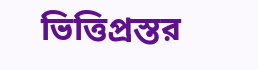ভিত্তিপ্রস্তর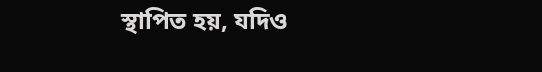স্থাপিত হয়, যদিও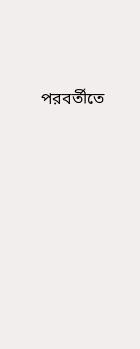পরবর্তীতে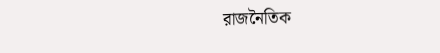রাজনৈতিক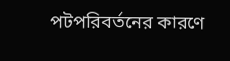পটপরিবর্তনের কারণে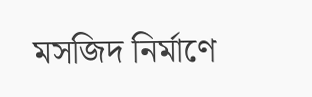মসজিদ নির্মাণে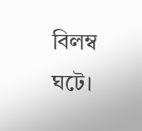বিলম্ব ঘটে।